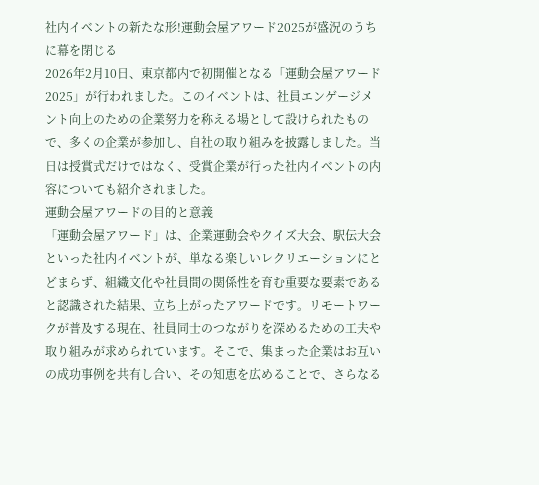社内イベントの新たな形!運動会屋アワード2025が盛況のうちに幕を閉じる
2026年2月10日、東京都内で初開催となる「運動会屋アワード2025」が行われました。このイベントは、社員エンゲージメント向上のための企業努力を称える場として設けられたもので、多くの企業が参加し、自社の取り組みを披露しました。当日は授賞式だけではなく、受賞企業が行った社内イベントの内容についても紹介されました。
運動会屋アワードの目的と意義
「運動会屋アワード」は、企業運動会やクイズ大会、駅伝大会といった社内イベントが、単なる楽しいレクリエーションにとどまらず、組織文化や社員間の関係性を育む重要な要素であると認識された結果、立ち上がったアワードです。リモートワークが普及する現在、社員同士のつながりを深めるための工夫や取り組みが求められています。そこで、集まった企業はお互いの成功事例を共有し合い、その知恵を広めることで、さらなる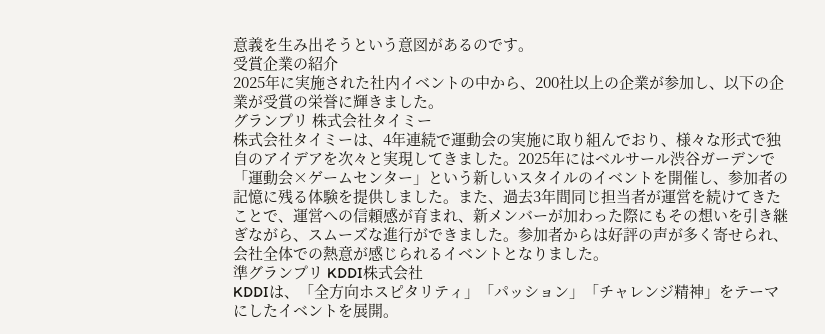意義を生み出そうという意図があるのです。
受賞企業の紹介
2025年に実施された社内イベントの中から、200社以上の企業が参加し、以下の企業が受賞の栄誉に輝きました。
グランプリ 株式会社タイミー
株式会社タイミーは、4年連続で運動会の実施に取り組んでおり、様々な形式で独自のアイデアを次々と実現してきました。2025年にはベルサール渋谷ガーデンで「運動会×ゲームセンター」という新しいスタイルのイベントを開催し、参加者の記憶に残る体験を提供しました。また、過去3年間同じ担当者が運営を続けてきたことで、運営への信頼感が育まれ、新メンバーが加わった際にもその想いを引き継ぎながら、スムーズな進行ができました。参加者からは好評の声が多く寄せられ、会社全体での熱意が感じられるイベントとなりました。
準グランプリ KDDI株式会社
KDDIは、「全方向ホスピタリティ」「パッション」「チャレンジ精神」をテーマにしたイベントを展開。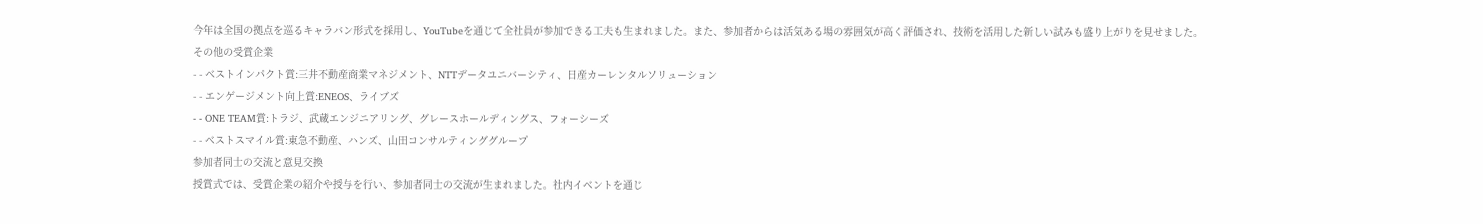今年は全国の拠点を巡るキャラバン形式を採用し、YouTubeを通じて全社員が参加できる工夫も生まれました。また、参加者からは活気ある場の雰囲気が高く評価され、技術を活用した新しい試みも盛り上がりを見せました。
その他の受賞企業
- - ベストインパクト賞:三井不動産商業マネジメント、NTTデータユニバーシティ、日産カーレンタルソリューション
- - エンゲージメント向上賞:ENEOS、ライブズ
- - ONE TEAM賞:トラジ、武蔵エンジニアリング、グレースホールディングス、フォーシーズ
- - ベストスマイル賞:東急不動産、ハンズ、山田コンサルティンググループ
参加者同士の交流と意見交換
授賞式では、受賞企業の紹介や授与を行い、参加者同士の交流が生まれました。社内イベントを通じ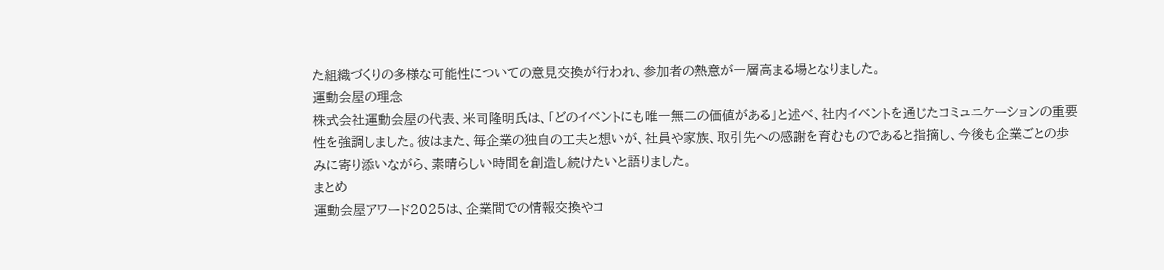た組織づくりの多様な可能性についての意見交換が行われ、参加者の熱意が一層高まる場となりました。
運動会屋の理念
株式会社運動会屋の代表、米司隆明氏は、「どのイベントにも唯一無二の価値がある」と述べ、社内イベントを通じたコミュニケーションの重要性を強調しました。彼はまた、毎企業の独自の工夫と想いが、社員や家族、取引先への感謝を育むものであると指摘し、今後も企業ごとの歩みに寄り添いながら、素晴らしい時間を創造し続けたいと語りました。
まとめ
運動会屋アワード2025は、企業間での情報交換やコ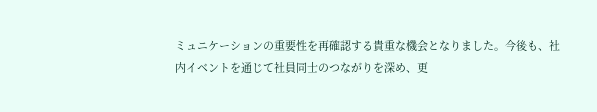ミュニケーションの重要性を再確認する貴重な機会となりました。今後も、社内イベントを通じて社員同士のつながりを深め、更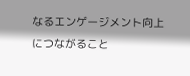なるエンゲージメント向上につながること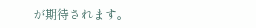が期待されます。